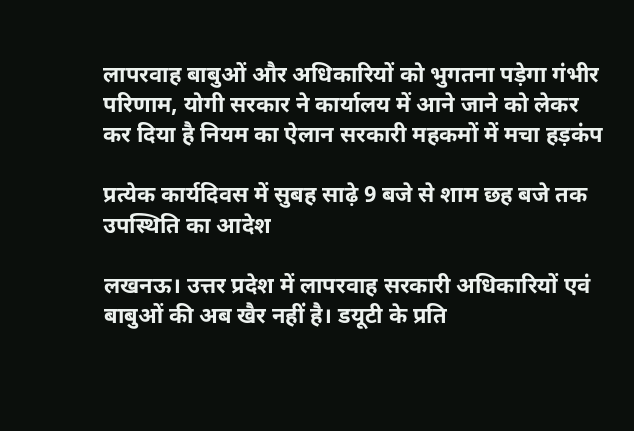लापरवाह बाबुओं और अधिकारियों को भुगतना पड़ेगा गंभीर परिणाम, योगी सरकार ने कार्यालय में आने जाने को लेकर कर दिया है नियम का ऐलान सरकारी महकमों में मचा हड़कंप

प्रत्येक कार्यदिवस में सुबह साढ़े 9 बजे से शाम छह बजे तक उपस्थिति का आदेश

लखनऊ। उत्तर प्रदेश में लापरवाह सरकारी अधिकारियों एवं बाबुओं की अब खैर नहीं है। डयूटी के प्रति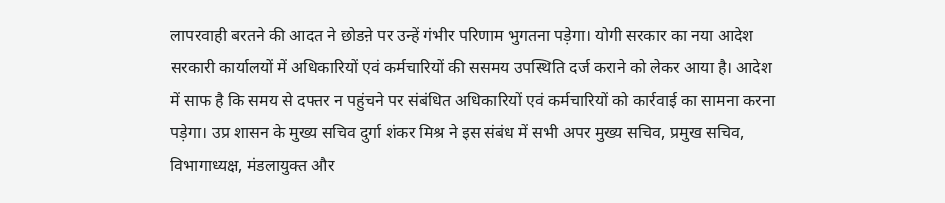लापरवाही बरतने की आदत ने छोडऩे पर उन्हें गंभीर परिणाम भुगतना पड़ेगा। योगी सरकार का नया आदेश सरकारी कार्यालयों में अधिकारियों एवं कर्मचारियों की ससमय उपस्थिति दर्ज कराने को लेकर आया है। आदेश में साफ है कि समय से दफ्तर न पहुंचने पर संबंधित अधिकारियों एवं कर्मचारियों को कार्रवाई का सामना करना पड़ेगा। उप्र शासन के मुख्य सचिव दुर्गा शंकर मिश्र ने इस संबंध में सभी अपर मुख्य सचिव, प्रमुख सचिव, विभागाध्यक्ष, मंडलायुक्त और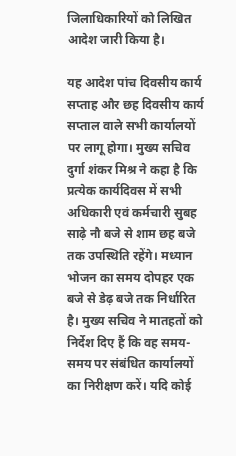जिलाधिकारियों को लिखित आदेश जारी किया है।

यह आदेश पांच दिवसीय कार्य सप्ताह और छह दिवसीय कार्य सप्ताल वाले सभी कार्यालयों पर लागू होगा। मुख्य सचिव दुर्गा शंकर मिश्र ने कहा है कि प्रत्येक कार्यदिवस में सभी अधिकारी एवं कर्मचारी सुबह साढ़े नौ बजे से शाम छह बजे तक उपस्थिति रहेंगे। मध्यान भोजन का समय दोपहर एक बजे से डेढ़ बजे तक निर्धारित है। मुख्य सचिव ने मातहतों को निर्देश दिए हैं कि वह समय-समय पर संबंधित कार्यालयों का निरीक्षण करें। यदि कोई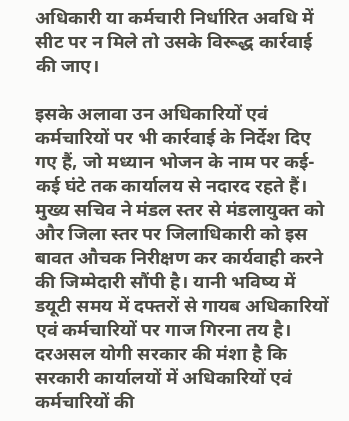अधिकारी या कर्मचारी निर्धारित अवधि में सीट पर न मिले तो उसके विरूद्ध कार्रवाई की जाए।

इसके अलावा उन अधिकारियों एवं कर्मचारियों पर भी कार्रवाई के निर्देश दिए गए हैं, जो मध्यान भोजन के नाम पर कई-कई घंटे तक कार्यालय से नदारद रहते हैं। मुख्य सचिव ने मंडल स्तर से मंडलायुक्त को और जिला स्तर पर जिलाधिकारी को इस बावत औचक निरीक्षण कर कार्यवाही करने की जिम्मेदारी सौंपी है। यानी भविष्य में डयूटी समय में दफ्तरों से गायब अधिकारियों एवं कर्मचारियों पर गाज गिरना तय है। दरअसल योगी सरकार की मंशा है कि सरकारी कार्यालयों में अधिकारियों एवं कर्मचारियों की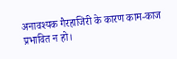अनावश्यक गैरहाजिरी के कारण काम-काज प्रभावित न हो।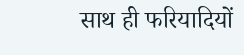साथ ही फरियादियों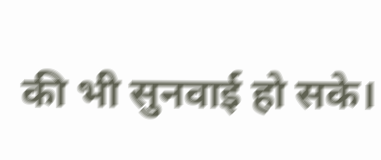की भी सुनवाई हो सके।